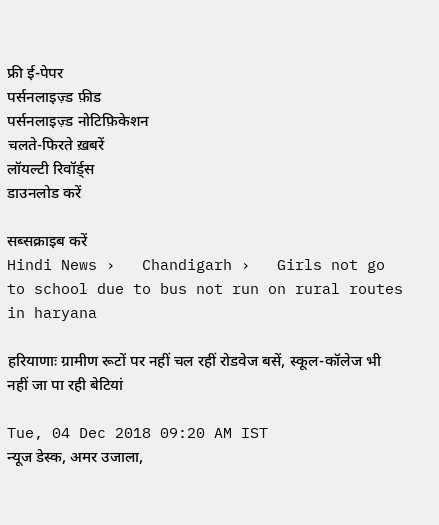फ्री ई-पेपर
पर्सनलाइज़्ड फ़ीड
पर्सनलाइज़्ड नोटिफ़िकेशन
चलते-फिरते ख़बरें
लॉयल्टी रिवॉर्ड्स
डाउनलोड करें

सब्सक्राइब करें
Hindi News ›   Chandigarh ›   Girls not go to school due to bus not run on rural routes in haryana

हरियाणाः ग्रामीण रूटों पर नहीं चल रहीं रोडवेज बसें, स्कूल-कॉलेज भी नहीं जा पा रही बेटियां

Tue, 04 Dec 2018 09:20 AM IST
न्यूज डेस्क, अमर उजाला,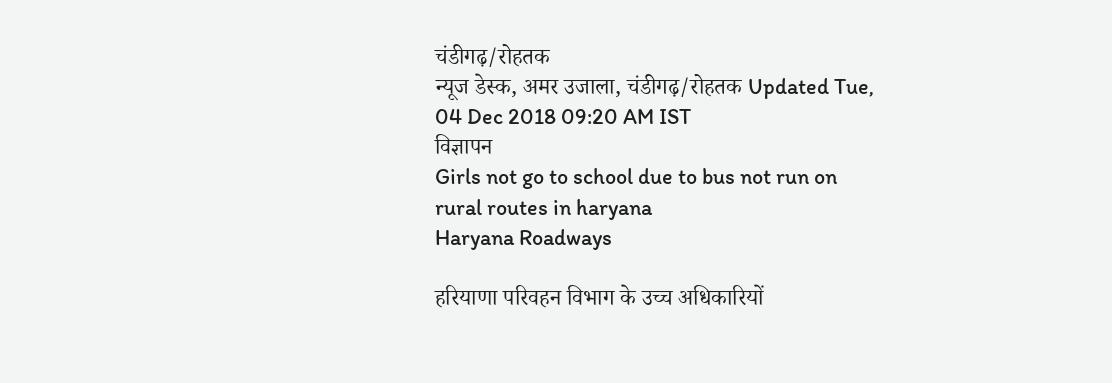चंडीगढ़/रोहतक
न्यूज डेस्क, अमर उजाला, चंडीगढ़/रोहतक Updated Tue, 04 Dec 2018 09:20 AM IST
विज्ञापन
Girls not go to school due to bus not run on rural routes in haryana
Haryana Roadways

हरियाणा परिवहन विभाग के उच्च अधिकारियों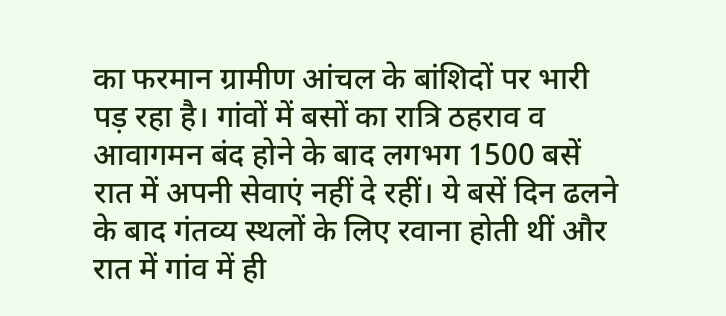का फरमान ग्रामीण आंचल के बांशिदों पर भारी पड़ रहा है। गांवों में बसों का रात्रि ठहराव व आवागमन बंद होने के बाद लगभग 1500 बसें रात में अपनी सेवाएं नहीं दे रहीं। ये बसें दिन ढलने के बाद गंतव्य स्थलों के लिए रवाना होती थीं और रात में गांव में ही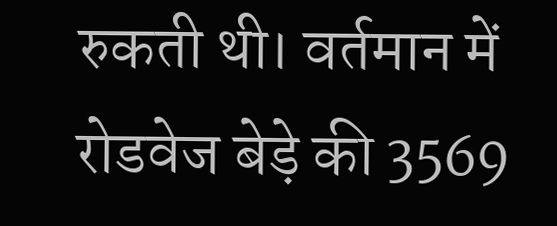रुकती थी। वर्तमान में रोडवेज बेड़े की 3569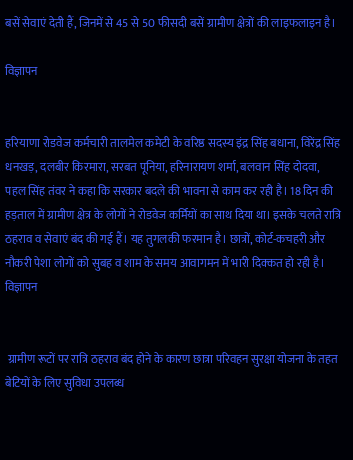बसें सेवाएं देती हैं, जिनमें से 45 से 50 फीसदी बसें ग्रामीण क्षेत्रों की लाइफलाइन है।

विज्ञापन


हरियाणा रोडवेज कर्मचारी तालमेल कमेटी के वरिष्ठ सदस्य इंद्र सिंह बधाना, विरेंद्र सिंह धनखड़, दलबीर किरमारा, सरबत पूनिया, हरिनारायण शर्मा, बलवान सिंह दोदवा, पहल सिंह तंवर ने कहा कि सरकार बदले की भावना से काम कर रही है। 18 दिन की हड़ताल में ग्रामीण क्षेत्र के लोगों ने रोडवेज कर्मियों का साथ दिया था। इसके चलते रात्रि ठहराव व सेवाएं बंद की गई हैं। यह तुगलकी फरमान है। छात्रों, कोर्ट-कचहरी और नौकरी पेशा लोगों को सुबह व शाम के समय आवागमन में भारी दिक्कत हो रही है।
विज्ञापन


 ग्रामीण रूटों पर रात्रि ठहराव बंद होने के कारण छात्रा परिवहन सुरक्षा योजना के तहत बेटियों के लिए सुविधा उपलब्ध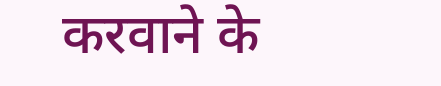करवाने के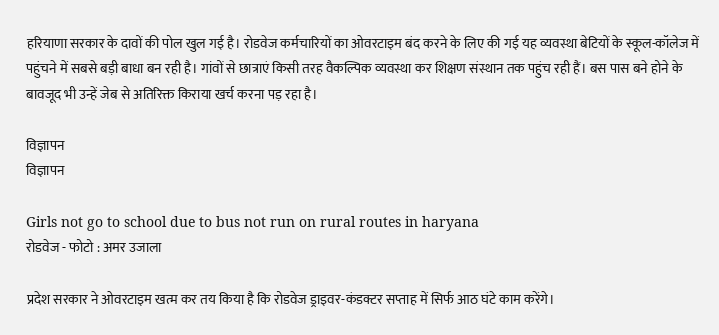हरियाणा सरकार के दावों की पोल खुल गई है। रोडवेज कर्मचारियों का ओवरटाइम बंद करने के लिए की गई यह व्यवस्था बेटियों के स्कूल-कॉलेज में पहुंचने में सबसे बड़ी बाधा बन रही है। गांवों से छात्राएं किसी तरह वैकल्पिक व्यवस्था कर शिक्षण संस्थान तक पहुंच रही हैं। बस पास बने होने के बावजूद भी उन्हें जेब से अतिरिक्त किराया खर्च करना पड़ रहा है।

विज्ञापन
विज्ञापन

Girls not go to school due to bus not run on rural routes in haryana
रोडवेज - फोटो : अमर उजाला

प्रदेश सरकार ने ओवरटाइम खत्म कर तय किया है कि रोडवेज ड्राइवर-कंडक्टर सप्ताह में सिर्फ आठ घंटे काम करेंगे।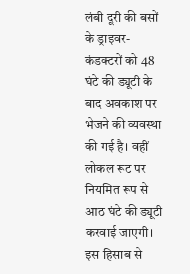लंबी दूरी की बसों के ड्राइवर-कंडक्टरों को 48 घंटे की ड्यूटी के बाद अवकाश पर भेजने की व्यवस्था की गई है। वहीं लोकल रूट पर नियमित रूप से आठ घंटे की ड्यूटी करवाई जाएगी। इस हिसाब से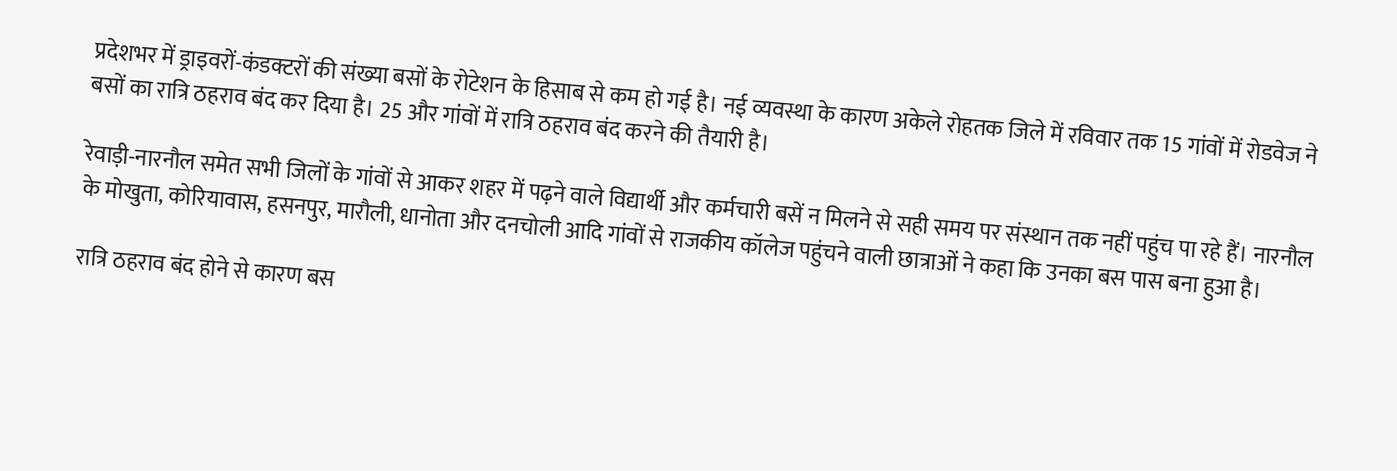प्रदेशभर में ड्राइवरों-कंडक्टरों की संख्या बसों के रोटेशन के हिसाब से कम हो गई है। नई व्यवस्था के कारण अकेले रोहतक जिले में रविवार तक 15 गांवों में रोडवेज ने बसों का रात्रि ठहराव बंद कर दिया है। 25 और गांवों में रात्रि ठहराव बंद करने की तैयारी है।

रेवाड़ी-नारनौल समेत सभी जिलों के गांवों से आकर शहर में पढ़ने वाले विद्यार्थी और कर्मचारी बसें न मिलने से सही समय पर संस्थान तक नहीं पहुंच पा रहे हैं। नारनौल के मोखुता, कोरियावास, हसनपुर, मारौली, धानोता और दनचोली आदि गांवों से राजकीय कॉलेज पहुंचने वाली छात्राओं ने कहा कि उनका बस पास बना हुआ है।

रात्रि ठहराव बंद होने से कारण बस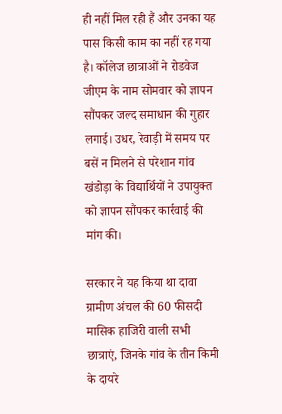ही नहीं मिल रही हैं और उनका यह पास किसी काम का नहीं रह गया है। कॉलेज छात्राओं ने रोडवेज जीएम के नाम सोमवार को ज्ञापन सौंपकर जल्द समाधान की गुहार लगाई। उधर, रेवाड़ी में समय पर बसें न मिलने से परेशान गांव खंडोड़ा के विद्यार्थियों ने उपायुक्त को ज्ञापन सौंपकर कार्रवाई की मांग की।

सरकार ने यह किया था दावा
ग्रामीण अंचल की 60 फीसदी मासिक हाजिरी वाली सभी छात्राएं, जिनके गांव के तीन किमी के दायरे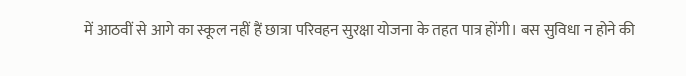में आठवीं से आगे का स्कूल नहीं हैं छात्रा परिवहन सुरक्षा योजना के तहत पात्र होंगी। बस सुविधा न होने की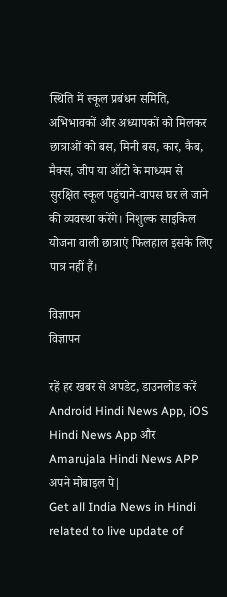स्थिति में स्कूल प्रबंधन समिति, अभिभावकों और अध्यापकों को मिलकर छात्राओं को बस, मिनी बस, कार, कैब, मैक्स, जीप या ऑटो के माध्यम से सुरक्षित स्कूल पहुंचाने-वापस घर ले जाने की व्यवस्था करेंगे। निशुल्क साइकिल योजना वाली छात्राएं फिलहाल इसके लिए पात्र नहीं हैं।

विज्ञापन
विज्ञापन

रहें हर खबर से अपडेट, डाउनलोड करें Android Hindi News App, iOS Hindi News App और Amarujala Hindi News APP अपने मोबाइल पे|
Get all India News in Hindi related to live update of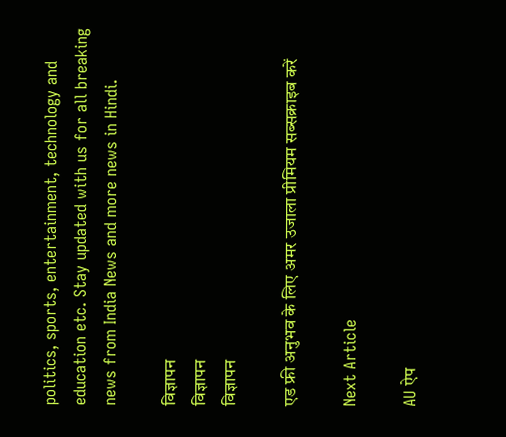politics, sports, entertainment, technology and education etc. Stay updated with us for all breaking news from India News and more news in Hindi.

विज्ञापन
विज्ञापन
विज्ञापन

एड फ्री अनुभव के लिए अमर उजाला प्रीमियम सब्सक्राइब करें

Next Article

AU ऐप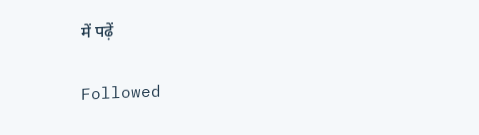में पढ़ें

Followed